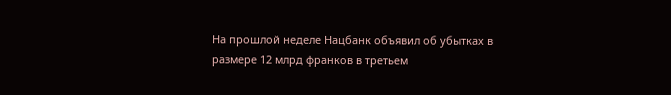На прошлой неделе Нацбанк объявил об убытках в размере 12 млрд франков в третьем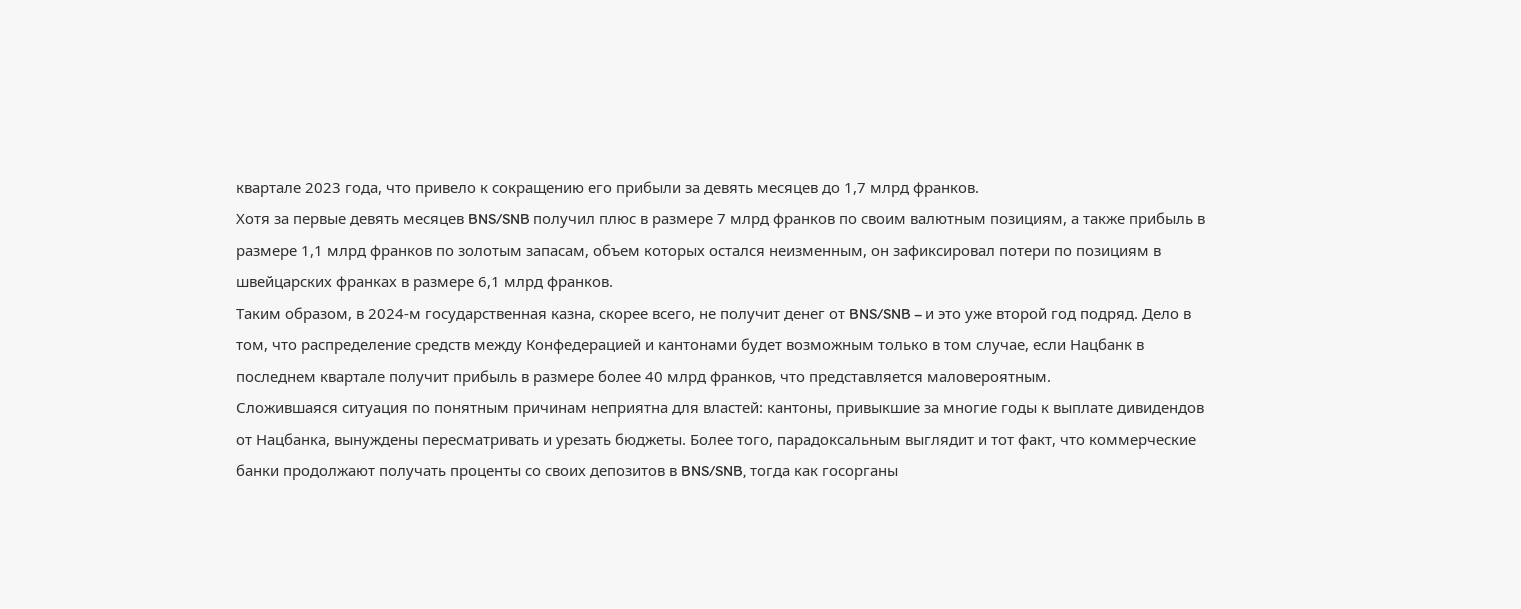квартале 2023 года, что привело к сокращению его прибыли за девять месяцев до 1,7 млрд франков.
Хотя за первые девять месяцев BNS/SNB получил плюс в размере 7 млрд франков по своим валютным позициям, а также прибыль в размере 1,1 млрд франков по золотым запасам, объем которых остался неизменным, он зафиксировал потери по позициям в швейцарских франках в размере 6,1 млрд франков.
Таким образом, в 2024-м государственная казна, скорее всего, не получит денег от BNS/SNB – и это уже второй год подряд. Дело в том, что распределение средств между Конфедерацией и кантонами будет возможным только в том случае, если Нацбанк в последнем квартале получит прибыль в размере более 40 млрд франков, что представляется маловероятным.
Сложившаяся ситуация по понятным причинам неприятна для властей: кантоны, привыкшие за многие годы к выплате дивидендов от Нацбанка, вынуждены пересматривать и урезать бюджеты. Более того, парадоксальным выглядит и тот факт, что коммерческие банки продолжают получать проценты со своих депозитов в BNS/SNB, тогда как госорганы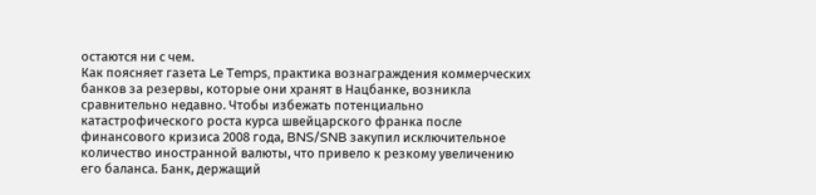остаются ни с чем.
Как поясняет газета Le Temps, практика вознаграждения коммерческих банков за резервы, которые они хранят в Нацбанке, возникла сравнительно недавно. Чтобы избежать потенциально катастрофического роста курса швейцарского франка после финансового кризиса 2008 года, BNS/SNB закупил исключительное количество иностранной валюты, что привело к резкому увеличению его баланса. Банк, держащий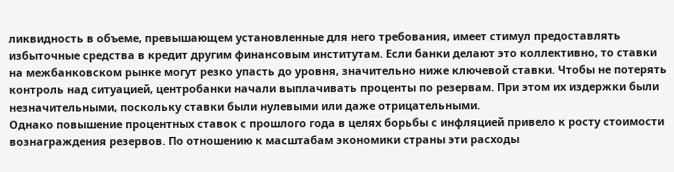ликвидность в объеме, превышающем установленные для него требования, имеет стимул предоставлять избыточные средства в кредит другим финансовым институтам. Если банки делают это коллективно, то ставки на межбанковском рынке могут резко упасть до уровня, значительно ниже ключевой ставки. Чтобы не потерять контроль над ситуацией, центробанки начали выплачивать проценты по резервам. При этом их издержки были незначительными, поскольку ставки были нулевыми или даже отрицательными.
Однако повышение процентных ставок с прошлого года в целях борьбы с инфляцией привело к росту стоимости вознаграждения резервов. По отношению к масштабам экономики страны эти расходы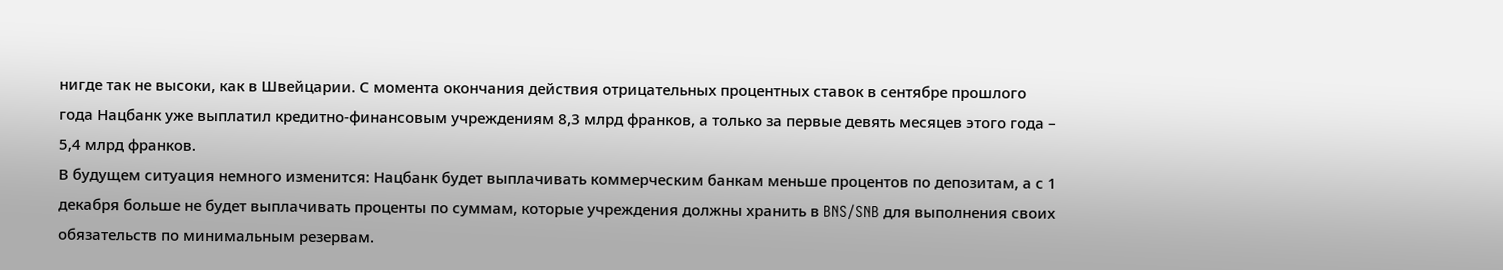нигде так не высоки, как в Швейцарии. С момента окончания действия отрицательных процентных ставок в сентябре прошлого года Нацбанк уже выплатил кредитно-финансовым учреждениям 8,3 млрд франков, а только за первые девять месяцев этого года – 5,4 млрд франков.
В будущем ситуация немного изменится: Нацбанк будет выплачивать коммерческим банкам меньше процентов по депозитам, а с 1 декабря больше не будет выплачивать проценты по суммам, которые учреждения должны хранить в BNS/SNB для выполнения своих обязательств по минимальным резервам.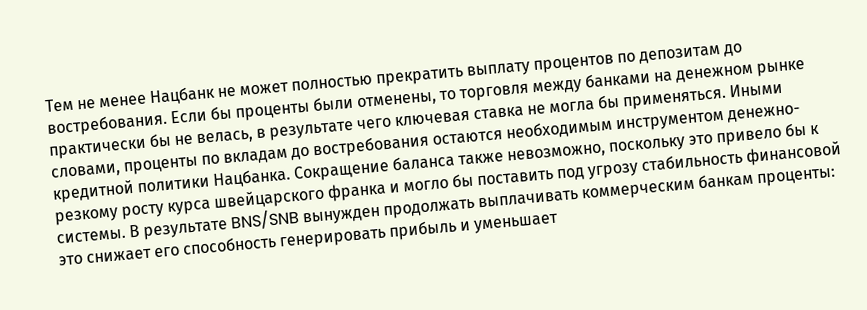Тем не менее Нацбанк не может полностью прекратить выплату процентов по депозитам до востребования. Если бы проценты были отменены, то торговля между банками на денежном рынке практически бы не велась, в результате чего ключевая ставка не могла бы применяться. Иными словами, проценты по вкладам до востребования остаются необходимым инструментом денежно-кредитной политики Нацбанка. Сокращение баланса также невозможно, поскольку это привело бы к резкому росту курса швейцарского франка и могло бы поставить под угрозу стабильность финансовой системы. В результате BNS/SNB вынужден продолжать выплачивать коммерческим банкам проценты: это снижает его способность генерировать прибыль и уменьшает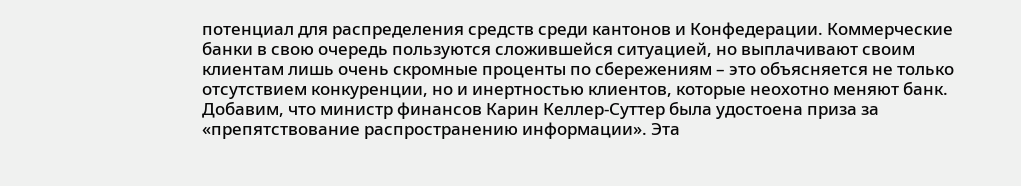потенциал для распределения средств среди кантонов и Конфедерации. Коммерческие банки в свою очередь пользуются сложившейся ситуацией, но выплачивают своим клиентам лишь очень скромные проценты по сбережениям – это объясняется не только отсутствием конкуренции, но и инертностью клиентов, которые неохотно меняют банк.
Добавим, что министр финансов Карин Келлер-Суттер была удостоена приза за «препятствование распространению информации». Эта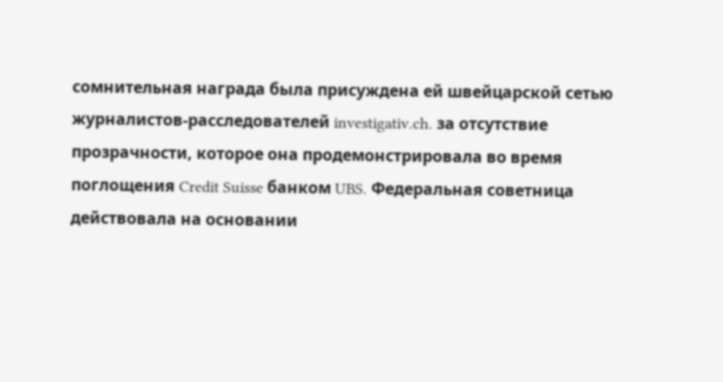сомнительная награда была присуждена ей швейцарской сетью журналистов-расследователей investigativ.ch. за отсутствие прозрачности, которое она продемонстрировала во время поглощения Credit Suisse банком UBS. Федеральная советница действовала на основании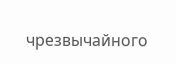чрезвычайного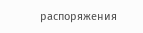распоряжения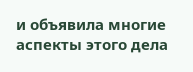и объявила многие аспекты этого дела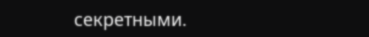секретными.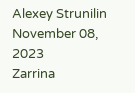Alexey Strunilin November 08, 2023
Zarrina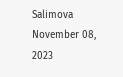Salimova November 08, 2023